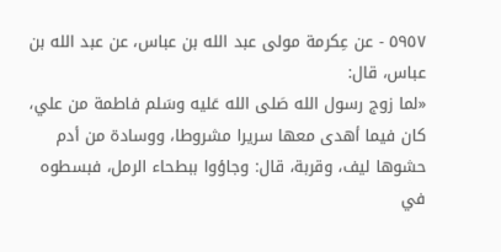٥٩٥٧ - عن عِكرمة مولى عبد الله بن عباس، عن عبد الله بن عباس، قال:
«لما زوج رسول الله صَلى الله عَليه وسَلم فاطمة من علي، كان فيما أهدى معها سريرا مشروطا، ووسادة من أدم حشوها ليف، وقربة، قال: وجاؤوا ببطحاء الرمل، فبسطوه في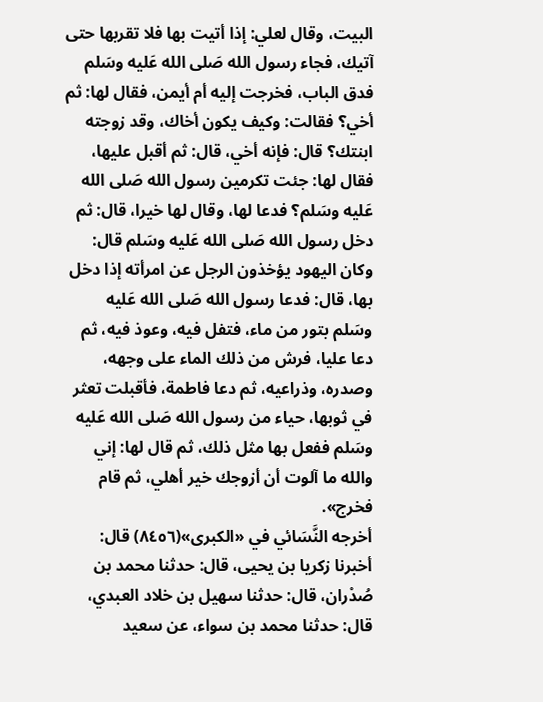البيت، وقال لعلي: إذا أتيت بها فلا تقربها حتى آتيك، فجاء رسول الله صَلى الله عَليه وسَلم فدق الباب، فخرجت إليه أم أيمن، فقال لها: ثم أخي؟ فقالت: وكيف يكون أخاك، وقد زوجته ابنتك؟ قال: فإنه أخي، قال: ثم أقبل عليها، فقال لها: جئت تكرمين رسول الله صَلى الله عَليه وسَلم؟ فدعا لها، وقال لها خيرا، قال: ثم دخل رسول الله صَلى الله عَليه وسَلم قال: وكان اليهود يؤخذون الرجل عن امرأته إذا دخل بها، قال: فدعا رسول الله صَلى الله عَليه وسَلم بتور من ماء، فتفل فيه، وعوذ فيه، ثم دعا عليا، فرش من ذلك الماء على وجهه، وصدره، وذراعيه، ثم دعا فاطمة، فأقبلت تعثر في ثوبها، حياء من رسول الله صَلى الله عَليه وسَلم ففعل بها مثل ذلك، ثم قال لها: إني والله ما آلوت أن أزوجك خير أهلي، ثم قام فخرج».
أخرجه النَّسَائي في «الكبرى»(٨٤٥٦) قال: أخبرنا زكريا بن يحيى، قال: حدثنا محمد بن صُدْران، قال: حدثنا سهيل بن خلاد العبدي، قال: حدثنا محمد بن سواء، عن سعيد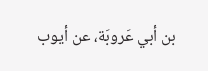بن أبي عَروبَة، عن أيوب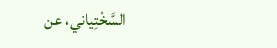السَّخْتِياني، عن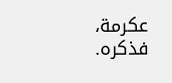عكرمة، فذكره.